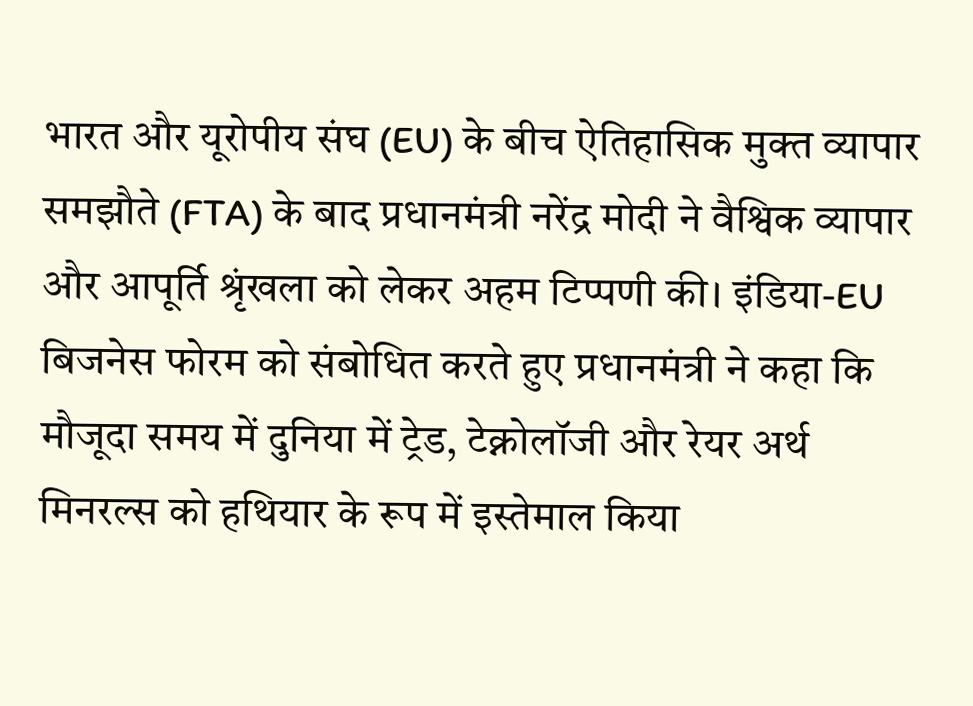भारत और यूरोपीय संघ (EU) के बीच ऐतिहासिक मुक्त व्यापार समझौते (FTA) के बाद प्रधानमंत्री नरेंद्र मोदी ने वैश्विक व्यापार और आपूर्ति श्रृंखला को लेकर अहम टिप्पणी की। इंडिया-EU बिजनेस फोरम को संबोधित करते हुए प्रधानमंत्री ने कहा कि मौजूदा समय में दुनिया में ट्रेड, टेक्नोलॉजी और रेयर अर्थ मिनरल्स को हथियार के रूप में इस्तेमाल किया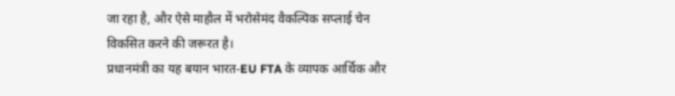जा रहा है, और ऐसे माहौल में भरोसेमंद वैकल्पिक सप्लाई चेन विकसित करने की जरूरत है।
प्रधानमंत्री का यह बयान भारत-EU FTA के व्यापक आर्थिक और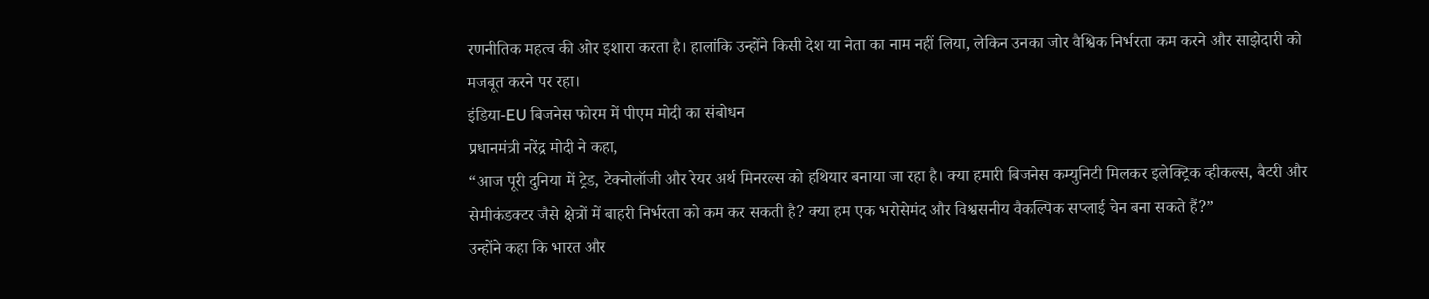रणनीतिक महत्व की ओर इशारा करता है। हालांकि उन्होंने किसी देश या नेता का नाम नहीं लिया, लेकिन उनका जोर वैश्विक निर्भरता कम करने और साझेदारी को मजबूत करने पर रहा।
इंडिया-EU बिजनेस फोरम में पीएम मोदी का संबोधन
प्रधानमंत्री नरेंद्र मोदी ने कहा,
“आज पूरी दुनिया में ट्रेड, टेक्नोलॉजी और रेयर अर्थ मिनरल्स को हथियार बनाया जा रहा है। क्या हमारी बिजनेस कम्युनिटी मिलकर इलेक्ट्रिक व्हीकल्स, बैटरी और सेमीकंडक्टर जैसे क्षेत्रों में बाहरी निर्भरता को कम कर सकती है? क्या हम एक भरोसेमंद और विश्वसनीय वैकल्पिक सप्लाई चेन बना सकते हैं?”
उन्होंने कहा कि भारत और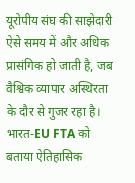यूरोपीय संघ की साझेदारी ऐसे समय में और अधिक प्रासंगिक हो जाती है, जब वैश्विक व्यापार अस्थिरता के दौर से गुजर रहा है।
भारत-EU FTA को बताया ऐतिहासिक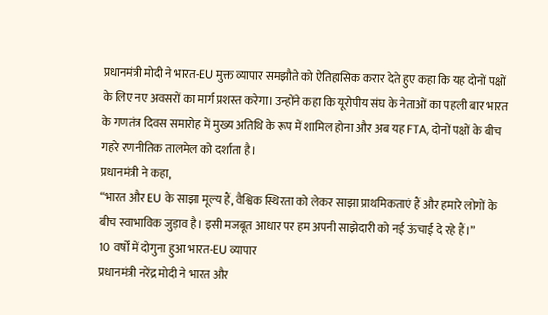प्रधानमंत्री मोदी ने भारत-EU मुक्त व्यापार समझौते को ऐतिहासिक करार देते हुए कहा कि यह दोनों पक्षों के लिए नए अवसरों का मार्ग प्रशस्त करेगा। उन्होंने कहा कि यूरोपीय संघ के नेताओं का पहली बार भारत के गणतंत्र दिवस समारोह में मुख्य अतिथि के रूप में शामिल होना और अब यह FTA, दोनों पक्षों के बीच गहरे रणनीतिक तालमेल को दर्शाता है।
प्रधानमंत्री ने कहा,
“भारत और EU के साझा मूल्य हैं, वैश्विक स्थिरता को लेकर साझा प्राथमिकताएं हैं और हमारे लोगों के बीच स्वाभाविक जुड़ाव है। इसी मजबूत आधार पर हम अपनी साझेदारी को नई ऊंचाई दे रहे हैं।”
10 वर्षों में दोगुना हुआ भारत-EU व्यापार
प्रधानमंत्री नरेंद्र मोदी ने भारत और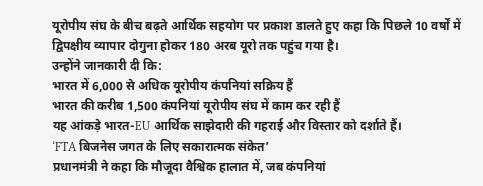यूरोपीय संघ के बीच बढ़ते आर्थिक सहयोग पर प्रकाश डालते हुए कहा कि पिछले 10 वर्षों में द्विपक्षीय व्यापार दोगुना होकर 180 अरब यूरो तक पहुंच गया है।
उन्होंने जानकारी दी कि:
भारत में 6,000 से अधिक यूरोपीय कंपनियां सक्रिय हैं
भारत की करीब 1,500 कंपनियां यूरोपीय संघ में काम कर रही हैं
यह आंकड़े भारत-EU आर्थिक साझेदारी की गहराई और विस्तार को दर्शाते हैं।
‘FTA बिजनेस जगत के लिए सकारात्मक संकेत’
प्रधानमंत्री ने कहा कि मौजूदा वैश्विक हालात में, जब कंपनियां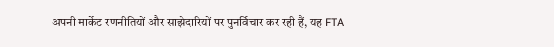अपनी मार्केट रणनीतियों और साझेदारियों पर पुनर्विचार कर रही हैं, यह FTA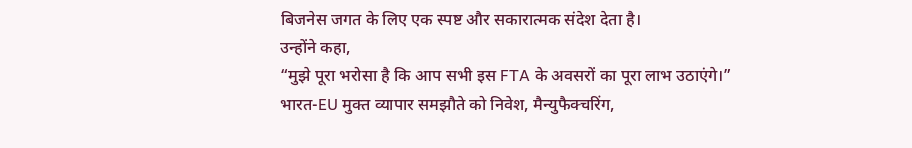बिजनेस जगत के लिए एक स्पष्ट और सकारात्मक संदेश देता है।
उन्होंने कहा,
“मुझे पूरा भरोसा है कि आप सभी इस FTA के अवसरों का पूरा लाभ उठाएंगे।”
भारत-EU मुक्त व्यापार समझौते को निवेश, मैन्युफैक्चरिंग,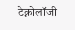टेक्नोलॉजी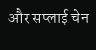और सप्लाई चेन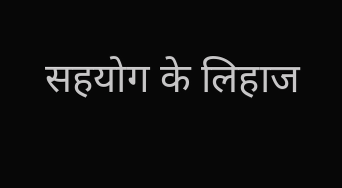सहयोग के लिहाज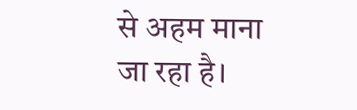से अहम माना जा रहा है।